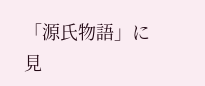「源氏物語」に見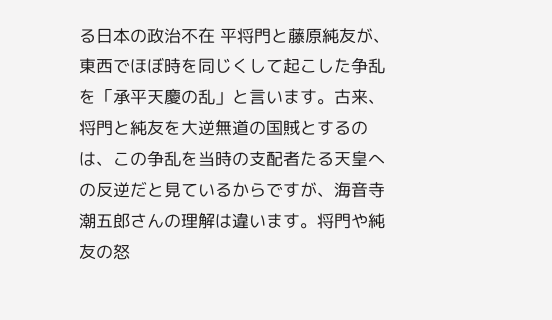る日本の政治不在 平将門と藤原純友が、東西でほぼ時を同じくして起こした争乱を「承平天慶の乱」と言います。古来、将門と純友を大逆無道の国賊とするのは、この争乱を当時の支配者たる天皇への反逆だと見ているからですが、海音寺潮五郎さんの理解は違います。将門や純友の怒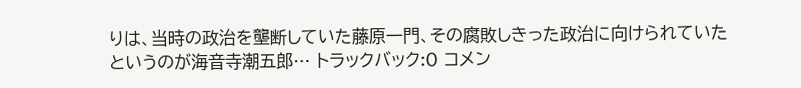りは、当時の政治を壟断していた藤原一門、その腐敗しきった政治に向けられていたというのが海音寺潮五郎… トラックバック:0 コメン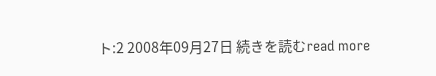ト:2 2008年09月27日 続きを読むread more